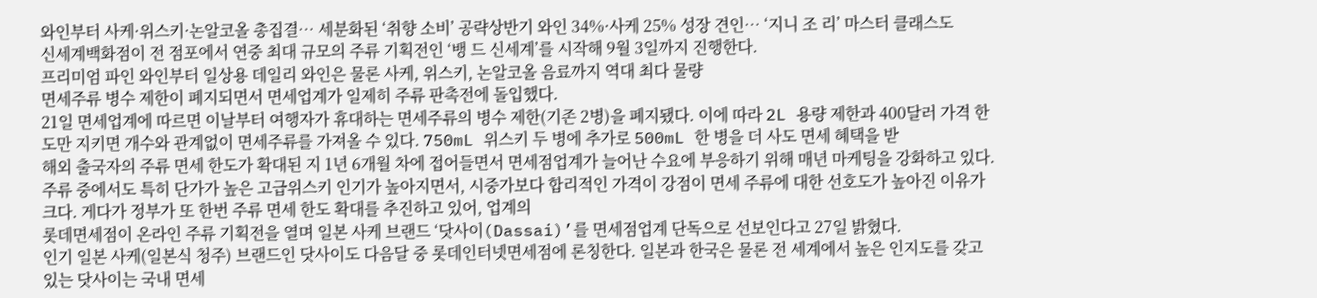와인부터 사케·위스키·논알코올 총집결… 세분화된 ‘취향 소비’ 공략상반기 와인 34%·사케 25% 성장 견인… ‘지니 조 리’ 마스터 클래스도
신세계백화점이 전 점포에서 연중 최대 규모의 주류 기획전인 ‘뱅 드 신세계’를 시작해 9월 3일까지 진행한다.
프리미엄 파인 와인부터 일상용 데일리 와인은 물론 사케, 위스키, 논알코올 음료까지 역대 최다 물량
면세주류 병수 제한이 폐지되면서 면세업계가 일제히 주류 판촉전에 돌입했다.
21일 면세업계에 따르면 이날부터 여행자가 휴대하는 면세주류의 병수 제한(기존 2병)을 폐지됐다. 이에 따라 2L 용량 제한과 400달러 가격 한도만 지키면 개수와 관계없이 면세주류를 가져올 수 있다. 750mL 위스키 두 병에 추가로 500mL 한 병을 더 사도 면세 혜택을 받
해외 출국자의 주류 면세 한도가 확대된 지 1년 6개월 차에 접어들면서 면세점업계가 늘어난 수요에 부응하기 위해 매년 마케팅을 강화하고 있다. 주류 중에서도 특히 단가가 높은 고급위스키 인기가 높아지면서, 시중가보다 합리적인 가격이 강점이 면세 주류에 대한 선호도가 높아진 이유가 크다. 게다가 정부가 또 한번 주류 면세 한도 확대를 추진하고 있어, 업계의
롯데면세점이 온라인 주류 기획전을 열며 일본 사케 브랜드 ‘닷사이(Dassai)’를 면세점업계 단독으로 선보인다고 27일 밝혔다.
인기 일본 사케(일본식 청주) 브랜드인 닷사이도 다음달 중 롯데인터넷면세점에 론칭한다. 일본과 한국은 물론 전 세계에서 높은 인지도를 갖고 있는 닷사이는 국내 면세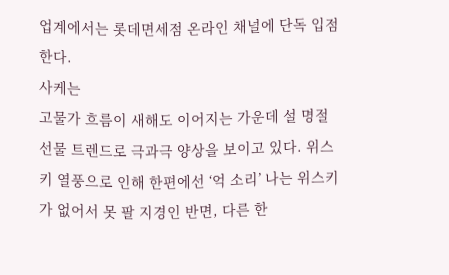업계에서는 롯데면세점 온라인 채널에 단독 입점한다.
사케는
고물가 흐름이 새해도 이어지는 가운데 설 명절 선물 트렌드로 극과극 양상을 보이고 있다. 위스키 열풍으로 인해 한편에선 ‘억 소리’ 나는 위스키가 없어서 못 팔 지경인 반면, 다른 한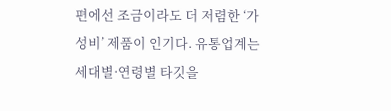편에선 조금이라도 더 저렴한 ‘가성비’ 제품이 인기다. 유통업계는 세대별·연령별 타깃을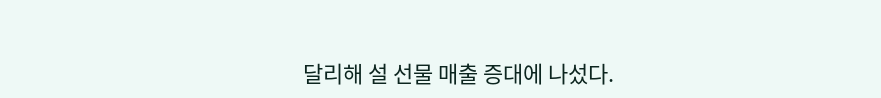달리해 설 선물 매출 증대에 나섰다.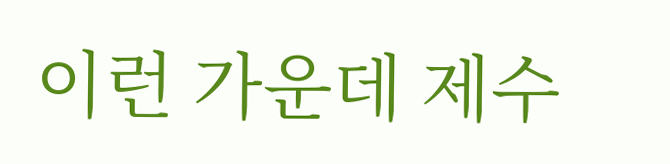이런 가운데 제수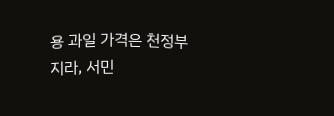용 과일 가격은 천정부지라, 서민